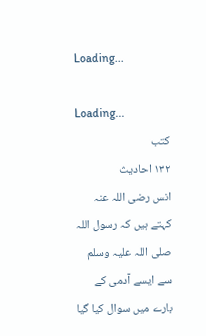Loading...

Loading...
کتب
۱۳۲ احادیث
انس رضی اللہ عنہ کہتے ہیں کہ رسول اللہ صلی اللہ علیہ وسلم سے ایسے آدمی کے بارے میں سوال کیا گیا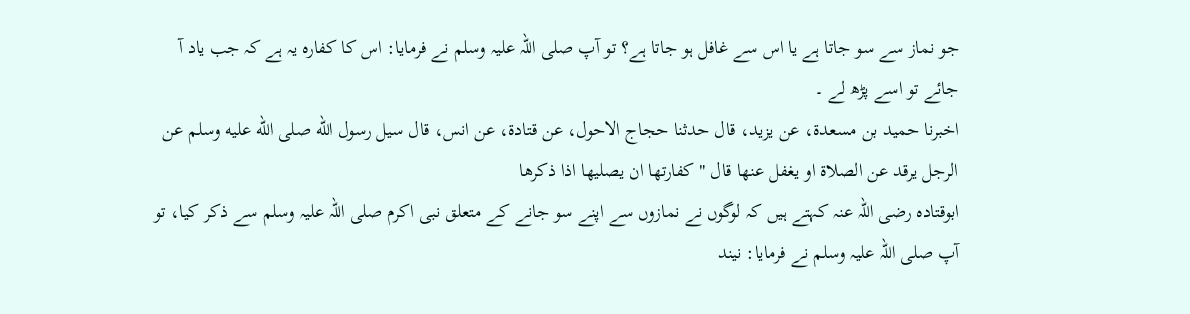جو نماز سے سو جاتا ہے یا اس سے غافل ہو جاتا ہے؟ تو آپ صلی اللہ علیہ وسلم نے فرمایا: اس کا کفارہ یہ ہے کہ جب یاد آ جائے تو اسے پڑھ لے ۔
اخبرنا حميد بن مسعدة، عن يزيد، قال حدثنا حجاج الاحول، عن قتادة، عن انس، قال سيل رسول الله صلى الله عليه وسلم عن الرجل يرقد عن الصلاة او يغفل عنها قال " كفارتها ان يصليها اذا ذكرها
ابوقتادہ رضی اللہ عنہ کہتے ہیں کہ لوگوں نے نمازوں سے اپنے سو جانے کے متعلق نبی اکرم صلی اللہ علیہ وسلم سے ذکر کیا، تو آپ صلی اللہ علیہ وسلم نے فرمایا: نیند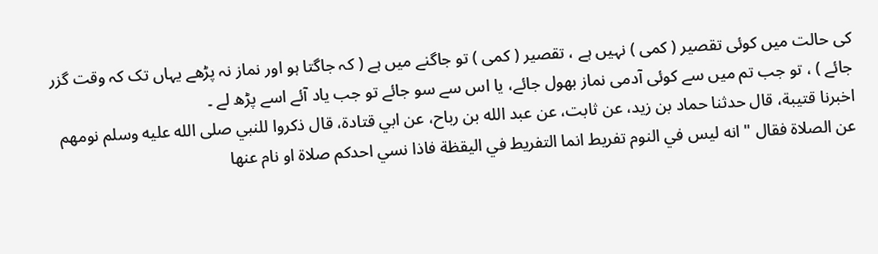کی حالت میں کوئی تقصیر ( کمی ) نہیں ہے ، تقصیر ( کمی ) تو جاگنے میں ہے ( کہ جاگتا ہو اور نماز نہ پڑھے یہاں تک کہ وقت گزر جائے ) ، تو جب تم میں سے کوئی آدمی نماز بھول جائے، یا اس سے سو جائے تو جب یاد آئے اسے پڑھ لے ۔
اخبرنا قتيبة، قال حدثنا حماد بن زيد، عن ثابت، عن عبد الله بن رباح، عن ابي قتادة، قال ذكروا للنبي صلى الله عليه وسلم نومهم عن الصلاة فقال " انه ليس في النوم تفريط انما التفريط في اليقظة فاذا نسي احدكم صلاة او نام عنها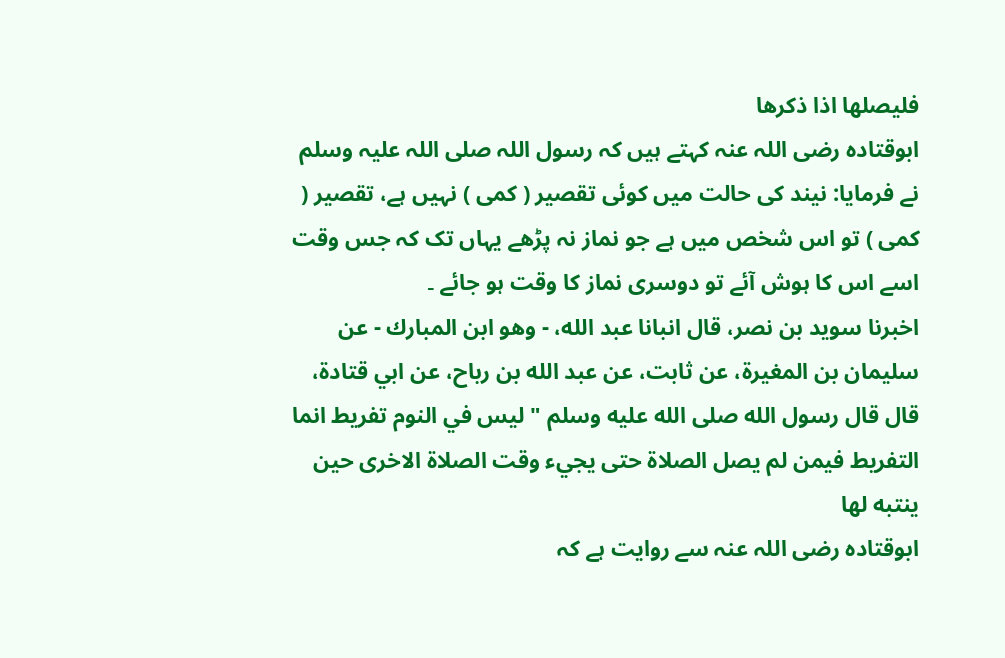فليصلها اذا ذكرها
ابوقتادہ رضی اللہ عنہ کہتے ہیں کہ رسول اللہ صلی اللہ علیہ وسلم نے فرمایا: نیند کی حالت میں کوئی تقصیر ( کمی ) نہیں ہے، تقصیر ( کمی ) تو اس شخص میں ہے جو نماز نہ پڑھے یہاں تک کہ جس وقت اسے اس کا ہوش آئے تو دوسری نماز کا وقت ہو جائے ۔
اخبرنا سويد بن نصر، قال انبانا عبد الله، - وهو ابن المبارك - عن سليمان بن المغيرة، عن ثابت، عن عبد الله بن رباح، عن ابي قتادة، قال قال رسول الله صلى الله عليه وسلم " ليس في النوم تفريط انما التفريط فيمن لم يصل الصلاة حتى يجيء وقت الصلاة الاخرى حين ينتبه لها
ابوقتادہ رضی اللہ عنہ سے روایت ہے کہ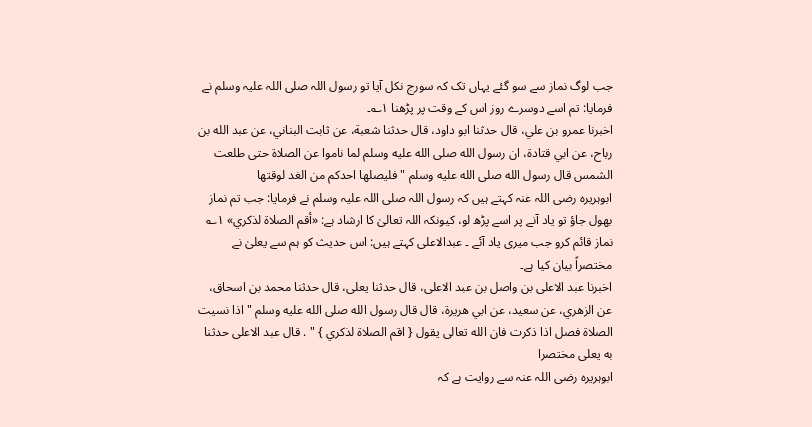جب لوگ نماز سے سو گئے یہاں تک کہ سورج نکل آیا تو رسول اللہ صلی اللہ علیہ وسلم نے فرمایا: تم اسے دوسرے روز اس کے وقت پر پڑھنا ۱؎۔
اخبرنا عمرو بن علي، قال حدثنا ابو داود، قال حدثنا شعبة، عن ثابت البناني، عن عبد الله بن رباح، عن ابي قتادة، ان رسول الله صلى الله عليه وسلم لما ناموا عن الصلاة حتى طلعت الشمس قال رسول الله صلى الله عليه وسلم " فليصلها احدكم من الغد لوقتها
ابوہریرہ رضی اللہ عنہ کہتے ہیں کہ رسول اللہ صلی اللہ علیہ وسلم نے فرمایا: جب تم نماز بھول جاؤ تو یاد آنے پر اسے پڑھ لو، کیونکہ اللہ تعالیٰ کا ارشاد ہے: «أقم الصلاة لذكري» ۱؎ نماز قائم کرو جب میری یاد آئے ۔ عبدالاعلی کہتے ہیں: اس حدیث کو ہم سے یعلیٰ نے مختصراً بیان کیا ہے۔
اخبرنا عبد الاعلى بن واصل بن عبد الاعلى، قال حدثنا يعلى، قال حدثنا محمد بن اسحاق، عن الزهري، عن سعيد، عن ابي هريرة، قال قال رسول الله صلى الله عليه وسلم " اذا نسيت الصلاة فصل اذا ذكرت فان الله تعالى يقول { اقم الصلاة لذكري } " . قال عبد الاعلى حدثنا به يعلى مختصرا
ابوہریرہ رضی اللہ عنہ سے روایت ہے کہ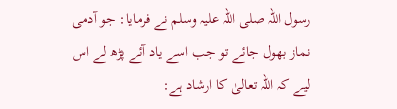رسول اللہ صلی اللہ علیہ وسلم نے فرمایا: جو آدمی نماز بھول جائے تو جب اسے یاد آئے پڑھ لے اس لیے کہ اللہ تعالیٰ کا ارشاد ہے: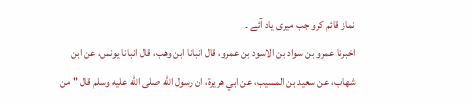نماز قائم کرو جب میری یاد آئے ۔
اخبرنا عمرو بن سواد بن الاسود بن عمرو، قال انبانا ابن وهب، قال انبانا يونس، عن ابن شهاب، عن سعيد بن المسيب، عن ابي هريرة، ان رسول الله صلى الله عليه وسلم قال " من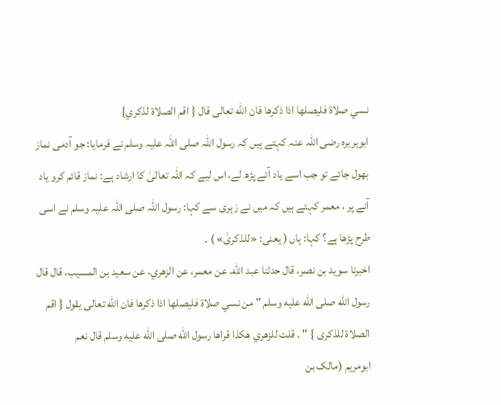نسي صلاة فليصلها اذا ذكرها فان الله تعالى قال { اقم الصلاة لذكري}
ابوہریرہ رضی اللہ عنہ کہتے ہیں کہ رسول اللہ صلی اللہ علیہ وسلم نے فرمایا: جو آدمی نماز بھول جائے تو جب اسے یاد آئے پڑھ لے، اس لیے کہ اللہ تعالیٰ کا ارشاد ہے: نماز قائم کرو یاد آنے پر ، معمر کہتے ہیں کہ میں نے زہری سے کہا: رسول اللہ صلی اللہ علیہ وسلم نے اسی طرح پڑھا ہے؟ کہا: ہاں ( یعنی: «للذکریٰ» ) ۔
اخبرنا سويد بن نصر، قال حدثنا عبد الله، عن معمر، عن الزهري، عن سعيد بن المسيب، قال قال رسول الله صلى الله عليه وسلم " من نسي صلاة فليصلها اذا ذكرها فان الله تعالى يقول { اقم الصلاة للذكرى } " . قلت للزهري هكذا قراها رسول الله صلى الله عليه وسلم قال نعم
ابومریم (مالک بن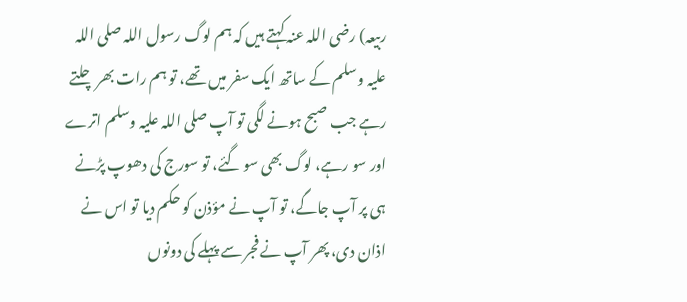ربیعہ) رضی اللہ عنہ کہتے ہیں کہ ہم لوگ رسول اللہ صلی اللہ علیہ وسلم کے ساتھ ایک سفر میں تھے، تو ہم رات بھر چلتے رہے جب صبح ہونے لگی تو آپ صلی اللہ علیہ وسلم اترے اور سو رہے، لوگ بھی سو گئے، تو سورج کی دھوپ پڑنے ہی پر آپ جاگے، تو آپ نے مؤذن کو حکم دیا تو اس نے اذان دی، پھر آپ نے فجر سے پہلے کی دونوں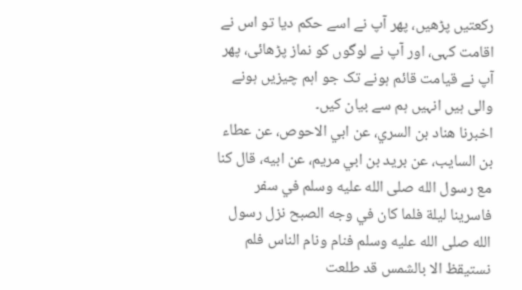رکعتیں پڑھیں، پھر آپ نے اسے حکم دیا تو اس نے اقامت کہی، اور آپ نے لوگوں کو نماز پڑھائی، پھر آپ نے قیامت قائم ہونے تک جو اہم چیزیں ہونے والی ہیں انہیں ہم سے بیان کیں۔
اخبرنا هناد بن السري، عن ابي الاحوص، عن عطاء بن السايب، عن بريد بن ابي مريم، عن ابيه، قال كنا مع رسول الله صلى الله عليه وسلم في سفر فاسرينا ليلة فلما كان في وجه الصبح نزل رسول الله صلى الله عليه وسلم فنام ونام الناس فلم نستيقظ الا بالشمس قد طلعت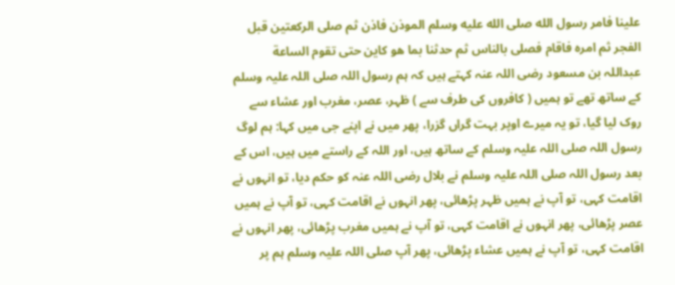علينا فامر رسول الله صلى الله عليه وسلم الموذن فاذن ثم صلى الركعتين قبل الفجر ثم امره فاقام فصلى بالناس ثم حدثنا بما هو كاين حتى تقوم الساعة
عبداللہ بن مسعود رضی اللہ عنہ کہتے ہیں کہ ہم رسول اللہ صلی اللہ علیہ وسلم کے ساتھ تھے تو ہمیں ( کافروں کی طرف سے ) ظہر، عصر، مغرب اور عشاء سے روک لیا گیا، تو یہ میرے اوپر بہت گراں گزرا، پھر میں نے اپنے جی میں کہا: ہم لوگ رسول اللہ صلی اللہ علیہ وسلم کے ساتھ ہیں، اور اللہ کے راستے میں ہیں، اس کے بعد رسول اللہ صلی اللہ علیہ وسلم نے بلال رضی اللہ عنہ کو حکم دیا، تو انہوں نے اقامت کہی، تو آپ نے ہمیں ظہر پڑھائی، پھر انہوں نے اقامت کہی، تو آپ نے ہمیں عصر پڑھائی، پھر انہوں نے اقامت کہی، تو آپ نے ہمیں مغرب پڑھائی، پھر انہوں نے اقامت کہی، تو آپ نے ہمیں عشاء پڑھائی، پھر آپ صلی اللہ علیہ وسلم ہم پر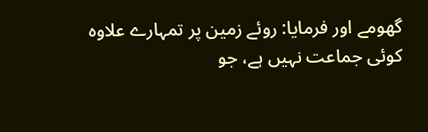گھومے اور فرمایا: روئے زمین پر تمہارے علاوہ کوئی جماعت نہیں ہے، جو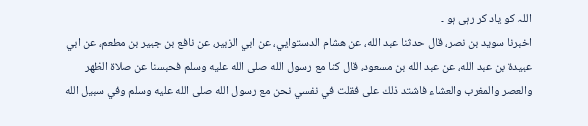اللہ کو یاد کر رہی ہو ۔
اخبرنا سويد بن نصر، قال حدثنا عبد الله، عن هشام الدستوايي، عن ابي الزبير، عن نافع بن جبير بن مطعم، عن ابي عبيدة بن عبد الله، عن عبد الله بن مسعود، قال كنا مع رسول الله صلى الله عليه وسلم فحبسنا عن صلاة الظهر والعصر والمغرب والعشاء فاشتد ذلك على فقلت في نفسي نحن مع رسول الله صلى الله عليه وسلم وفي سبيل الله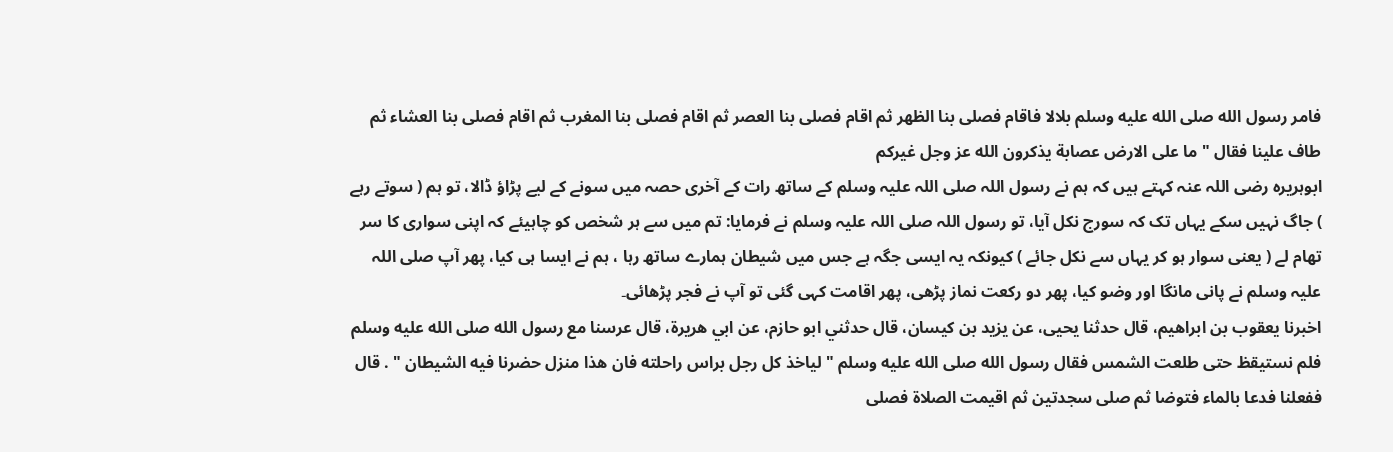فامر رسول الله صلى الله عليه وسلم بلالا فاقام فصلى بنا الظهر ثم اقام فصلى بنا العصر ثم اقام فصلى بنا المغرب ثم اقام فصلى بنا العشاء ثم طاف علينا فقال " ما على الارض عصابة يذكرون الله عز وجل غيركم
ابوہریرہ رضی اللہ عنہ کہتے ہیں کہ ہم نے رسول اللہ صلی اللہ علیہ وسلم کے ساتھ رات کے آخری حصہ میں سونے کے لیے پڑاؤ ڈالا، تو ہم ( سوتے رہے ) جاگ نہیں سکے یہاں تک کہ سورج نکل آیا، تو رسول اللہ صلی اللہ علیہ وسلم نے فرمایا: تم میں سے ہر شخص کو چاہیئے کہ اپنی سواری کا سر تھام لے ( یعنی سوار ہو کر یہاں سے نکل جائے ) کیونکہ یہ ایسی جگہ ہے جس میں شیطان ہمارے ساتھ رہا ، ہم نے ایسا ہی کیا، پھر آپ صلی اللہ علیہ وسلم نے پانی مانگا اور وضو کیا، پھر دو رکعت نماز پڑھی، پھر اقامت کہی گئی تو آپ نے فجر پڑھائی۔
اخبرنا يعقوب بن ابراهيم، قال حدثنا يحيى، عن يزيد بن كيسان، قال حدثني ابو حازم، عن ابي هريرة، قال عرسنا مع رسول الله صلى الله عليه وسلم فلم نستيقظ حتى طلعت الشمس فقال رسول الله صلى الله عليه وسلم " لياخذ كل رجل براس راحلته فان هذا منزل حضرنا فيه الشيطان " . قال ففعلنا فدعا بالماء فتوضا ثم صلى سجدتين ثم اقيمت الصلاة فصلى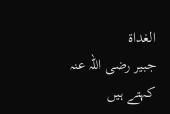الغداة
جبیر رضی اللہ عنہ کہتے ہیں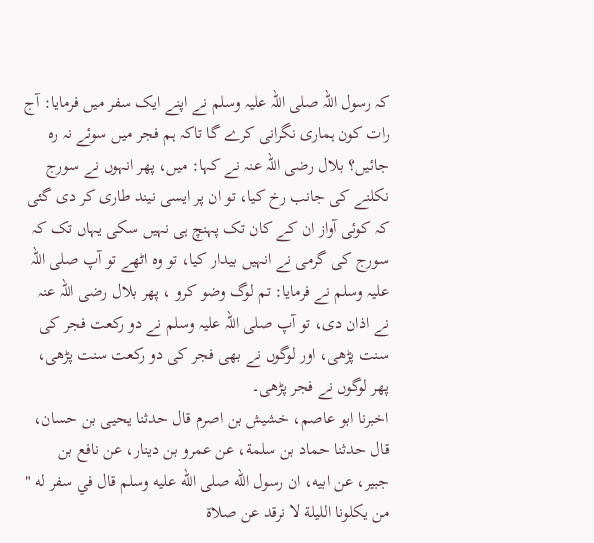کہ رسول اللہ صلی اللہ علیہ وسلم نے اپنے ایک سفر میں فرمایا: آج رات کون ہماری نگرانی کرے گا تاکہ ہم فجر میں سوئے نہ رہ جائیں؟ بلال رضی اللہ عنہ نے کہا: میں، پھر انہوں نے سورج نکلنے کی جانب رخ کیا، تو ان پر ایسی نیند طاری کر دی گئی کہ کوئی آواز ان کے کان تک پہنچ ہی نہیں سکی یہاں تک کہ سورج کی گرمی نے انہیں بیدار کیا، تو وہ اٹھے تو آپ صلی اللہ علیہ وسلم نے فرمایا: تم لوگ وضو کرو ، پھر بلال رضی اللہ عنہ نے اذان دی، تو آپ صلی اللہ علیہ وسلم نے دو رکعت فجر کی سنت پڑھی، اور لوگوں نے بھی فجر کی دو رکعت سنت پڑھی، پھر لوگوں نے فجر پڑھی۔
اخبرنا ابو عاصم، خشيش بن اصرم قال حدثنا يحيى بن حسان، قال حدثنا حماد بن سلمة، عن عمرو بن دينار، عن نافع بن جبير، عن ابيه، ان رسول الله صلى الله عليه وسلم قال في سفر له " من يكلونا الليلة لا نرقد عن صلاة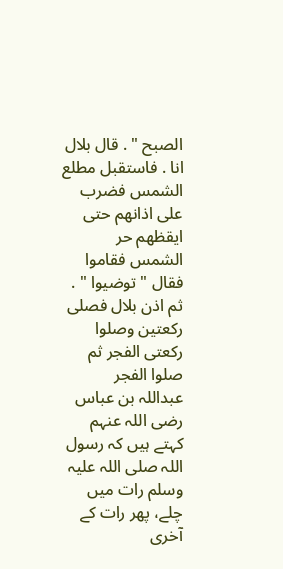الصبح " . قال بلال انا . فاستقبل مطلع الشمس فضرب على اذانهم حتى ايقظهم حر الشمس فقاموا فقال " توضيوا " . ثم اذن بلال فصلى ركعتين وصلوا ركعتى الفجر ثم صلوا الفجر
عبداللہ بن عباس رضی اللہ عنہم کہتے ہیں کہ رسول اللہ صلی اللہ علیہ وسلم رات میں چلے، پھر رات کے آخری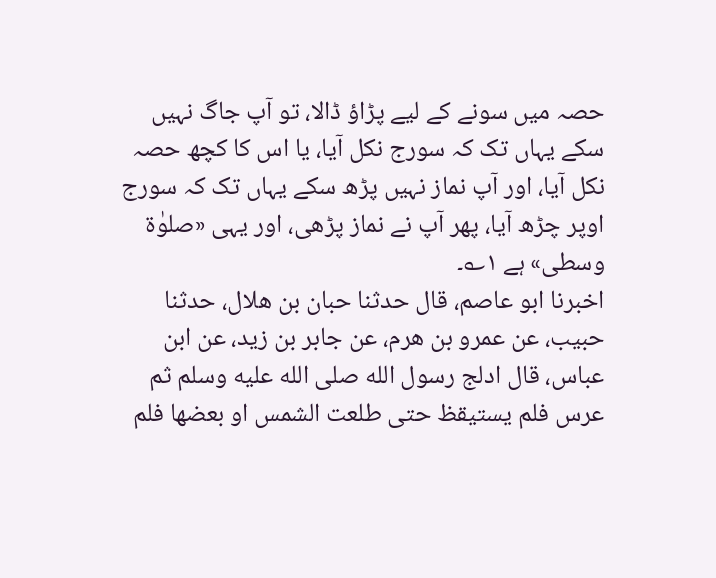حصہ میں سونے کے لیے پڑاؤ ڈالا، تو آپ جاگ نہیں سکے یہاں تک کہ سورج نکل آیا، یا اس کا کچھ حصہ نکل آیا، اور آپ نماز نہیں پڑھ سکے یہاں تک کہ سورج اوپر چڑھ آیا، پھر آپ نے نماز پڑھی، اور یہی «صلوٰۃ وسطی» ہے ۱؎۔
اخبرنا ابو عاصم، قال حدثنا حبان بن هلال، حدثنا حبيب، عن عمرو بن هرم، عن جابر بن زيد، عن ابن عباس، قال ادلج رسول الله صلى الله عليه وسلم ثم عرس فلم يستيقظ حتى طلعت الشمس او بعضها فلم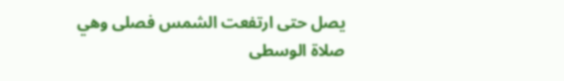يصل حتى ارتفعت الشمس فصلى وهي صلاة الوسطى